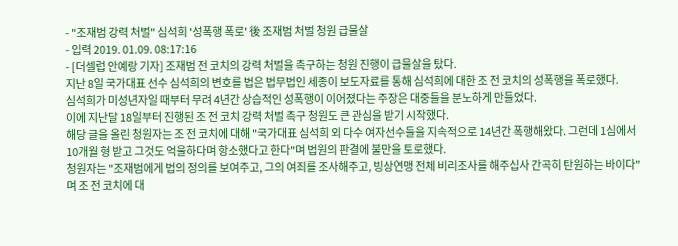- "조재범 강력 처벌" 심석희 '성폭행 폭로' 後 조재범 처벌 청원 급물살
- 입력 2019. 01.09. 08:17:16
- [더셀럽 안예랑 기자] 조재범 전 코치의 강력 처벌을 촉구하는 청원 진행이 급물살을 탔다.
지난 8일 국가대표 선수 심석희의 변호를 법은 법무법인 세종이 보도자료를 통해 심석희에 대한 조 전 코치의 성폭행을 폭로했다.
심석희가 미성년자일 때부터 무려 4년간 상습적인 성폭행이 이어졌다는 주장은 대중들을 분노하게 만들었다.
이에 지난달 18일부터 진행된 조 전 코치 강력 처벌 촉구 청원도 큰 관심을 받기 시작했다.
해당 글을 올린 청원자는 조 전 코치에 대해 "국가대표 심석희 외 다수 여자선수들을 지속적으로 14년간 폭행해왔다. 그런데 1심에서 10개월 형 받고 그것도 억울하다며 항소했다고 한다"며 법원의 판결에 불만을 토로했다.
청원자는 "조재범에게 법의 정의를 보여주고, 그의 여죄를 조사해주고, 빙상연맹 전체 비리조사를 해주십사 간곡히 탄원하는 바이다"며 조 전 코치에 대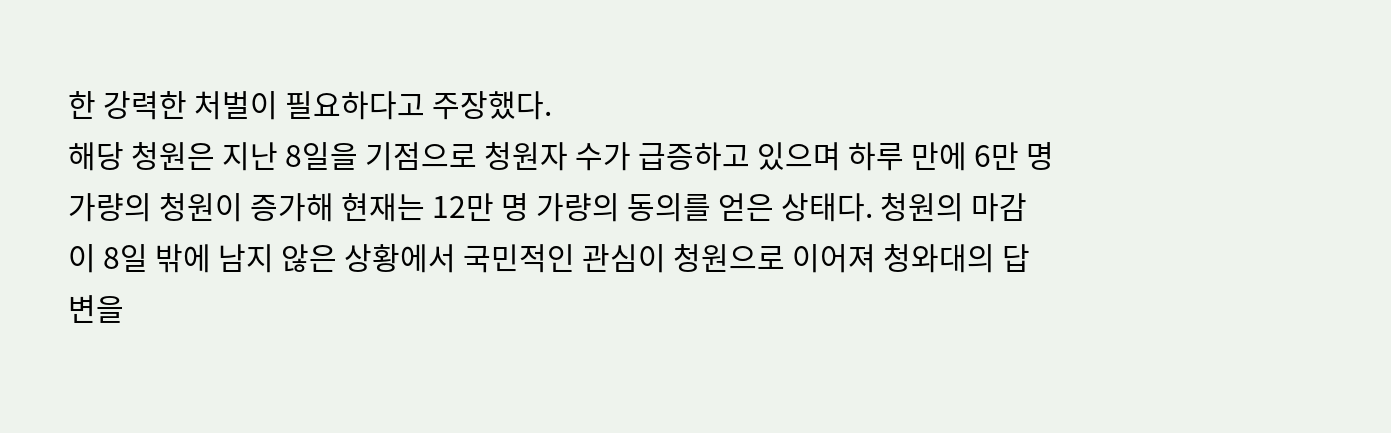한 강력한 처벌이 필요하다고 주장했다.
해당 청원은 지난 8일을 기점으로 청원자 수가 급증하고 있으며 하루 만에 6만 명 가량의 청원이 증가해 현재는 12만 명 가량의 동의를 얻은 상태다. 청원의 마감이 8일 밖에 남지 않은 상황에서 국민적인 관심이 청원으로 이어져 청와대의 답변을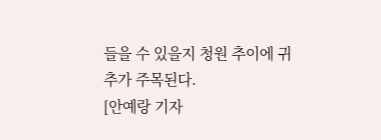들을 수 있을지 청원 추이에 귀추가 주목된다.
[안예랑 기자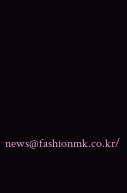news@fashionmk.co.kr/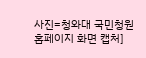사진=청와대 국민청원 홈페이지 화면 캡처]